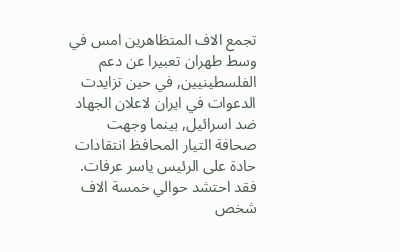تجمع الاف المتظاهرين امس في وسط طهران تعبيرا عن دعم الفلسطينيين, في حين تزايدت الدعوات في ايران لاعلان الجهاد ضد اسرائيل, بينما وجهت صحافة التيار المحافظ انتقادات حادة على الرئيس ياسر عرفات. فقد احتشد حوالي خمسة الاف شخص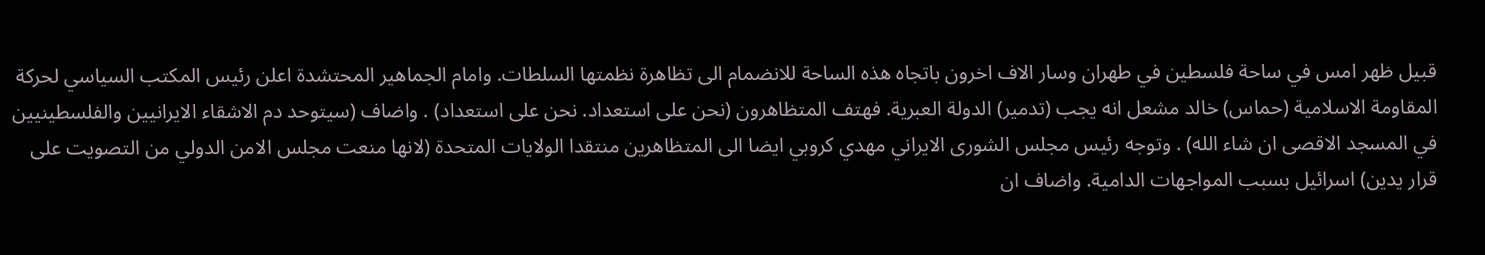قبيل ظهر امس في ساحة فلسطين في طهران وسار الاف اخرون باتجاه هذه الساحة للانضمام الى تظاهرة نظمتها السلطات. وامام الجماهير المحتشدة اعلن رئيس المكتب السياسي لحركة المقاومة الاسلامية (حماس) خالد مشعل انه يجب (تدمير) الدولة العبرية. فهتف المتظاهرون (نحن على استعداد. نحن على استعداد) . واضاف (سيتوحد دم الاشقاء الايرانيين والفلسطينيين في المسجد الاقصى ان شاء الله) . وتوجه رئيس مجلس الشورى الايراني مهدي كروبي ايضا الى المتظاهرين منتقدا الولايات المتحدة (لانها منعت مجلس الامن الدولي من التصويت على قرار يدين) اسرائيل بسبب المواجهات الدامية. واضاف ان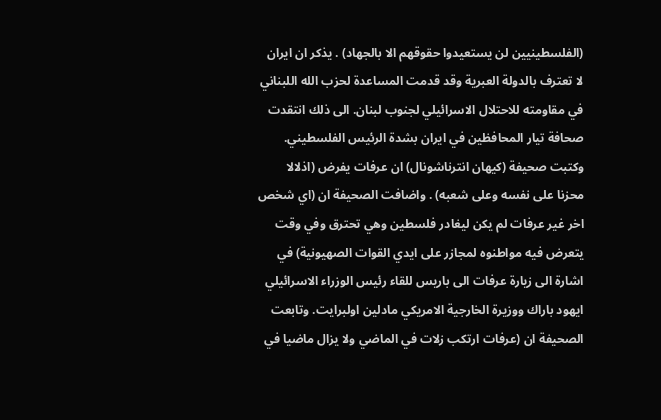(الفلسطينيين لن يستعيدوا حقوقهم الا بالجهاد) . يذكر ان ايران لا تعترف بالدولة العبرية وقد قدمت المساعدة لحزب الله اللبناني في مقاومته للاحتلال الاسرائيلي لجنوب لبنان. الى ذلك انتقدت صحافة تيار المحافظين في ايران بشدة الرئيس الفلسطيني. وكتبت صحيفة (كيهان انترناشونال) ان عرفات يفرض (اذلالا محزنا على نفسه وعلى شعبه) . واضافت الصحيفة ان (اي شخص اخر غير عرفات لم يكن ليغادر فلسطين وهي تحترق وفي وقت يتعرض فيه مواطنوه لمجازر على ايدي القوات الصهيونية) في اشارة الى زيارة عرفات الى باريس للقاء رئيس الوزراء الاسرائيلي ايهود باراك ووزيرة الخارجية الامريكي مادلين اولبرايت. وتابعت الصحيفة ان (عرفات ارتكب زلات في الماضي ولا يزال ماضيا في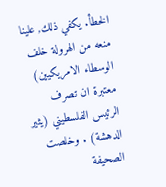الخطأ. يكفي ذلك, علينا منعه من الهرولة خلف الوسطاء الامريكيين) معتبرة ان تصرف الرئيس الفلسطيني (يثير الدهشة) . وخلصت الصحيفة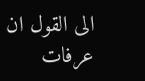الى القول ان عرفات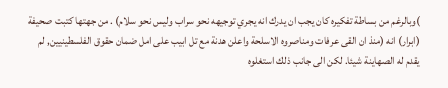)وبالرغم من بساطة تفكيره كان يجب ان يدرك انه يجري توجيهه نحو سراب وليس نحو سلام) . من جهتها كتبت صحيفة (ابرار) انه (منذ ان القى عرفات ومناصروه الاسلحة واعلن هدنة مع تل ابيب على امل ضمان حقوق الفلسطينيين, لم يقدم له الصهاينة شيئا. لكن الى جانب ذلك استغلوه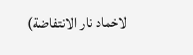لاخماد نار الانتفاضة)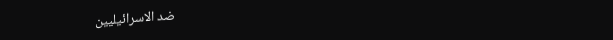ضد الاسرائيليين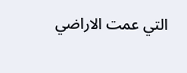التي عمت الاراضي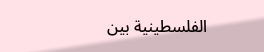الفلسطينية بين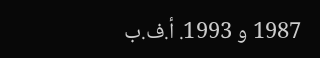1987 و 1993. أ.ف.ب